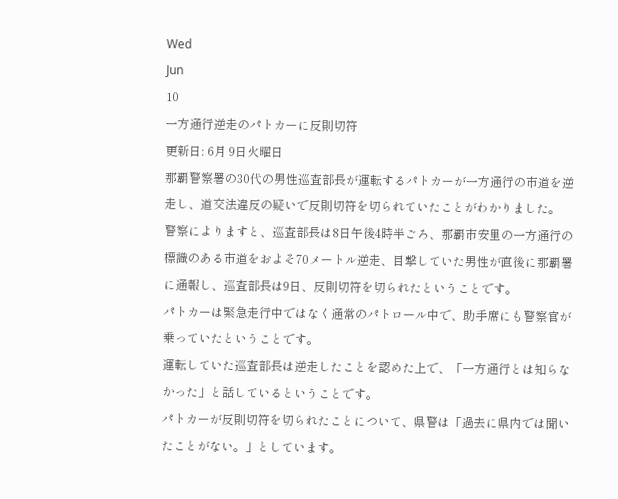Wed
Jun
10
一方通行逆走のパトカーに反則切符
更新日: 6月 9日火曜日
那覇警察署の30代の男性巡査部長が運転するパトカーが一方通行の市道を逆走し、道交法違反の疑いで反則切符を切られていたことがわかりました。
警察によりますと、巡査部長は8日午後4時半ごろ、那覇市安里の一方通行の標識のある市道をおよそ70メートル逆走、目撃していた男性が直後に那覇署に通報し、巡査部長は9日、反則切符を切られたということです。
パトカーは緊急走行中ではなく通常のパトロール中で、助手席にも警察官が乗っていたということです。
運転していた巡査部長は逆走したことを認めた上で、「一方通行とは知らなかった」と話しているということです。
パトカーが反則切符を切られたことについて、県警は「過去に県内では聞いたことがない。」としています。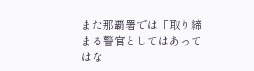また那覇署では「取り締まる警官としてはあってはな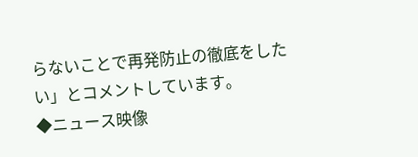らないことで再発防止の徹底をしたい」とコメントしています。
◆ニュース映像